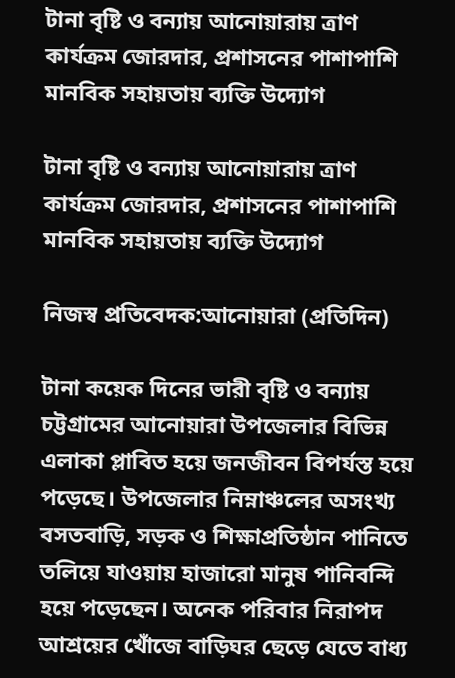টানা বৃষ্টি ও বন্যায় আনোয়ারায় ত্রাণ কার্যক্রম জোরদার, প্রশাসনের পাশাপাশি মানবিক সহায়তায় ব্যক্তি উদ্যোগ

টানা বৃষ্টি ও বন্যায় আনোয়ারায় ত্রাণ কার্যক্রম জোরদার, প্রশাসনের পাশাপাশি মানবিক সহায়তায় ব্যক্তি উদ্যোগ

নিজস্ব প্রতিবেদক:আনোয়ারা (প্রতিদিন)

টানা কয়েক দিনের ভারী বৃষ্টি ও বন্যায় চট্টগ্রামের আনোয়ারা উপজেলার বিভিন্ন এলাকা প্লাবিত হয়ে জনজীবন বিপর্যস্ত হয়ে পড়েছে। উপজেলার নিম্নাঞ্চলের অসংখ্য বসতবাড়ি, সড়ক ও শিক্ষাপ্রতিষ্ঠান পানিতে তলিয়ে যাওয়ায় হাজারো মানুষ পানিবন্দি হয়ে পড়েছেন। অনেক পরিবার নিরাপদ আশ্রয়ের খোঁজে বাড়িঘর ছেড়ে যেতে বাধ্য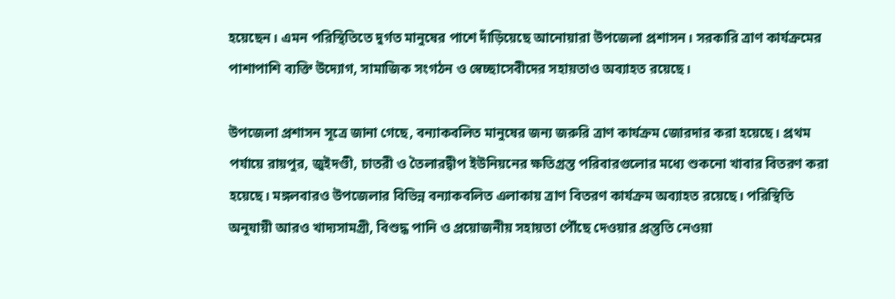হয়েছেন। এমন পরিস্থিতিতে দুর্গত মানুষের পাশে দাঁড়িয়েছে আনোয়ারা উপজেলা প্রশাসন। সরকারি ত্রাণ কার্যক্রমের পাশাপাশি ব্যক্তি উদ্যোগ, সামাজিক সংগঠন ও স্বেচ্ছাসেবীদের সহায়তাও অব্যাহত রয়েছে।

উপজেলা প্রশাসন সূত্রে জানা গেছে, বন্যাকবলিত মানুষের জন্য জরুরি ত্রাণ কার্যক্রম জোরদার করা হয়েছে। প্রথম পর্যায়ে রায়পুর, জুইদণ্ডী, চাতরী ও তৈলারদ্বীপ ইউনিয়নের ক্ষতিগ্রস্ত পরিবারগুলোর মধ্যে শুকনো খাবার বিতরণ করা হয়েছে। মঙ্গলবারও উপজেলার বিভিন্ন বন্যাকবলিত এলাকায় ত্রাণ বিতরণ কার্যক্রম অব্যাহত রয়েছে। পরিস্থিতি অনুযায়ী আরও খাদ্যসামগ্রী, বিশুদ্ধ পানি ও প্রয়োজনীয় সহায়তা পৌঁছে দেওয়ার প্রস্তুতি নেওয়া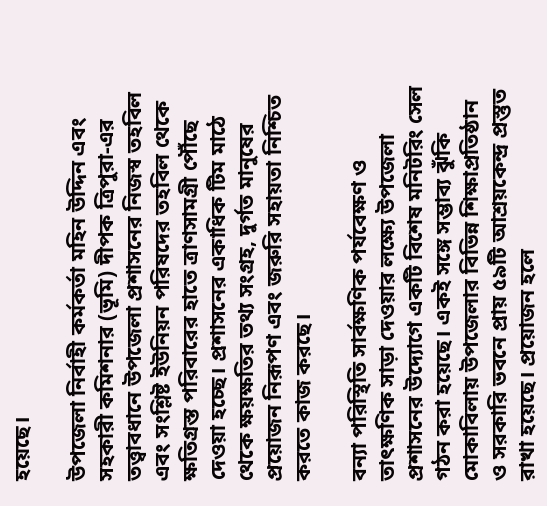হয়েছে।

উপজেলা নির্বাহী কর্মকর্তা মহিন উদ্দিন এবং সহকারী কমিশনার (ভূমি) দীপক ত্রিপুরা-এর তত্ত্বাবধানে উপজেলা প্রশাসনের নিজস্ব তহবিল এবং সংশ্লিষ্ট ইউনিয়ন পরিষদের তহবিল থেকে ক্ষতিগ্রস্ত পরিবারের হাতে ত্রাণসামগ্রী পৌঁছে দেওয়া হচ্ছে। প্রশাসনের একাধিক টিম মাঠে থেকে ক্ষয়ক্ষতির তথ্য সংগ্রহ, দুর্গত মানুষের প্রয়োজন নিরূপণ এবং জরুরি সহায়তা নিশ্চিত করতে কাজ করছে।

বন্যা পরিস্থিতি সার্বক্ষণিক পর্যবেক্ষণ ও তাৎক্ষণিক সাড়া দেওয়ার লক্ষ্যে উপজেলা প্রশাসনের উদ্যোগে একটি বিশেষ মনিটরিং সেল গঠন করা হয়েছে। একই সঙ্গে সম্ভাব্য ঝুঁকি মোকাবিলায় উপজেলার বিভিন্ন শিক্ষাপ্রতিষ্ঠান ও সরকারি ভবনে প্রায় ৫৯টি আশ্রয়কেন্দ্র প্রস্তুত রাখা হয়েছে। প্রয়োজন হলে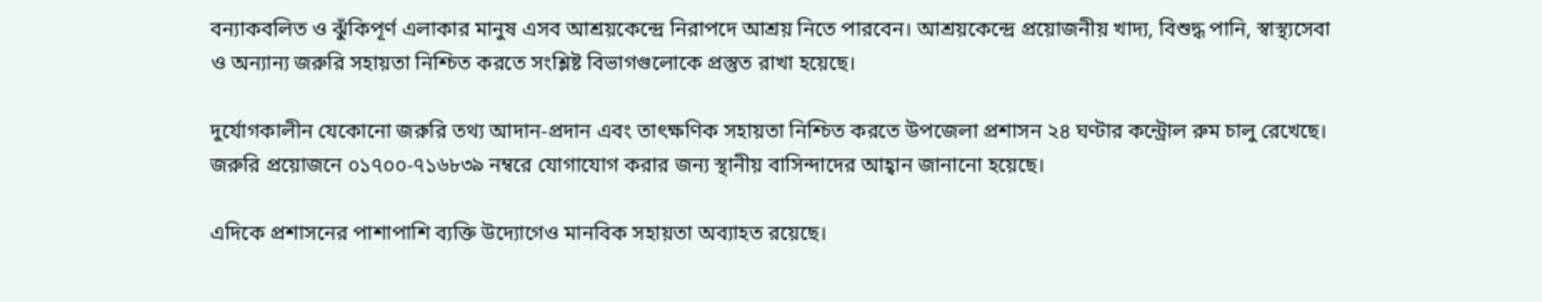বন্যাকবলিত ও ঝুঁকিপূর্ণ এলাকার মানুষ এসব আশ্রয়কেন্দ্রে নিরাপদে আশ্রয় নিতে পারবেন। আশ্রয়কেন্দ্রে প্রয়োজনীয় খাদ্য, বিশুদ্ধ পানি, স্বাস্থ্যসেবা ও অন্যান্য জরুরি সহায়তা নিশ্চিত করতে সংশ্লিষ্ট বিভাগগুলোকে প্রস্তুত রাখা হয়েছে।

দুর্যোগকালীন যেকোনো জরুরি তথ্য আদান-প্রদান এবং তাৎক্ষণিক সহায়তা নিশ্চিত করতে উপজেলা প্রশাসন ২৪ ঘণ্টার কন্ট্রোল রুম চালু রেখেছে। জরুরি প্রয়োজনে ০১৭০০-৭১৬৮৩৯ নম্বরে যোগাযোগ করার জন্য স্থানীয় বাসিন্দাদের আহ্বান জানানো হয়েছে।

এদিকে প্রশাসনের পাশাপাশি ব্যক্তি উদ্যোগেও মানবিক সহায়তা অব্যাহত রয়েছে।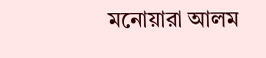মনোয়ারা আলম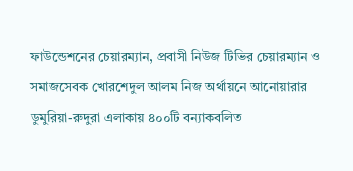ফাউন্ডেশনের চেয়ারম্যান, প্রবাসী নিউজ টিভির চেয়ারম্যান ও সমাজসেবক খোরশেদুল আলম নিজ অর্থায়নে আনোয়ারার ডুমুরিয়া-রুদুরা এলাকায় ৪০০টি বন্যাকবলিত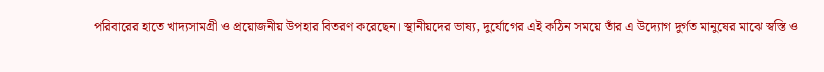পরিবারের হাতে খাদ্যসামগ্রী ও প্রয়োজনীয় উপহার বিতরণ করেছেন। স্থানীয়দের ভাষ্য, দুর্যোগের এই কঠিন সময়ে তাঁর এ উদ্যোগ দুর্গত মানুষের মাঝে স্বস্তি ও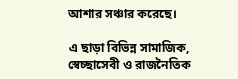আশার সঞ্চার করেছে।

এ ছাড়া বিভিন্ন সামাজিক, স্বেচ্ছাসেবী ও রাজনৈতিক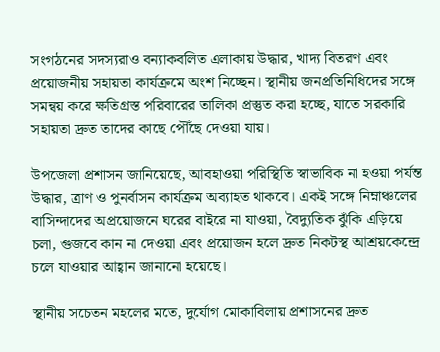সংগঠনের সদস্যরাও বন্যাকবলিত এলাকায় উদ্ধার, খাদ্য বিতরণ এবং প্রয়োজনীয় সহায়তা কার্যক্রমে অংশ নিচ্ছেন। স্থানীয় জনপ্রতিনিধিদের সঙ্গে সমন্বয় করে ক্ষতিগ্রস্ত পরিবারের তালিকা প্রস্তুত করা হচ্ছে, যাতে সরকারি সহায়তা দ্রুত তাদের কাছে পৌঁছে দেওয়া যায়।

উপজেলা প্রশাসন জানিয়েছে, আবহাওয়া পরিস্থিতি স্বাভাবিক না হওয়া পর্যন্ত উদ্ধার, ত্রাণ ও পুনর্বাসন কার্যক্রম অব্যাহত থাকবে। একই সঙ্গে নিম্নাঞ্চলের বাসিন্দাদের অপ্রয়োজনে ঘরের বাইরে না যাওয়া, বৈদ্যুতিক ঝুঁকি এড়িয়ে চলা, গুজবে কান না দেওয়া এবং প্রয়োজন হলে দ্রুত নিকটস্থ আশ্রয়কেন্দ্রে চলে যাওয়ার আহ্বান জানানো হয়েছে।

স্থানীয় সচেতন মহলের মতে, দুর্যোগ মোকাবিলায় প্রশাসনের দ্রুত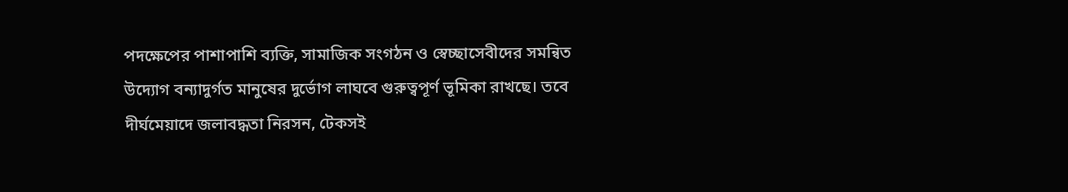পদক্ষেপের পাশাপাশি ব্যক্তি, সামাজিক সংগঠন ও স্বেচ্ছাসেবীদের সমন্বিত উদ্যোগ বন্যাদুর্গত মানুষের দুর্ভোগ লাঘবে গুরুত্বপূর্ণ ভূমিকা রাখছে। তবে দীর্ঘমেয়াদে জলাবদ্ধতা নিরসন, টেকসই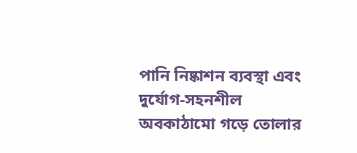পানি নিষ্কাশন ব্যবস্থা এবং দুর্যোগ-সহনশীল অবকাঠামো গড়ে তোলার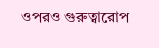ওপরও গুরুত্বারোপ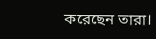করেছেন তারা।